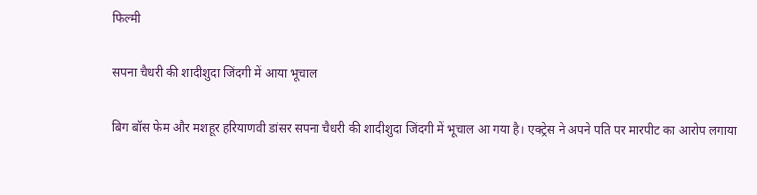फिल्मी

सपना चैधरी की शादीशुदा जिंदगी में आया भूचाल

बिग बॉस फेम और मशहूर हरियाणवी डांसर सपना चैधरी की शादीशुदा जिंदगी में भूचाल आ गया है। एक्ट्रेस ने अपने पति पर मारपीट का आरोप लगाया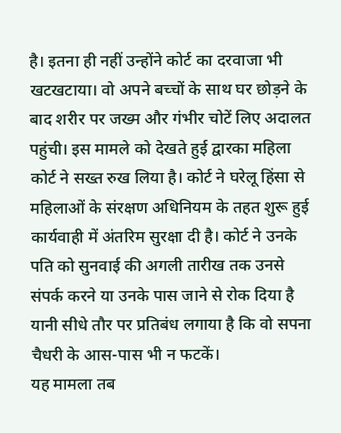है। इतना ही नहीं उन्होंने कोर्ट का दरवाजा भी खटखटाया। वो अपने बच्चों के साथ घर छोड़ने के बाद शरीर पर जख्म और गंभीर चोटें लिए अदालत पहुंची। इस मामले को देखते हुई द्वारका महिला कोर्ट ने सख्त रुख लिया है। कोर्ट ने घरेलू हिंसा से महिलाओं के संरक्षण अधिनियम के तहत शुरू हुई कार्यवाही में अंतरिम सुरक्षा दी है। कोर्ट ने उनके पति को सुनवाई की अगली तारीख तक उनसे संपर्क करने या उनके पास जाने से रोक दिया है यानी सीधे तौर पर प्रतिबंध लगाया है कि वो सपना चैधरी के आस-पास भी न फटकें।
यह मामला तब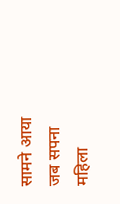सामने आया जब सपना महिला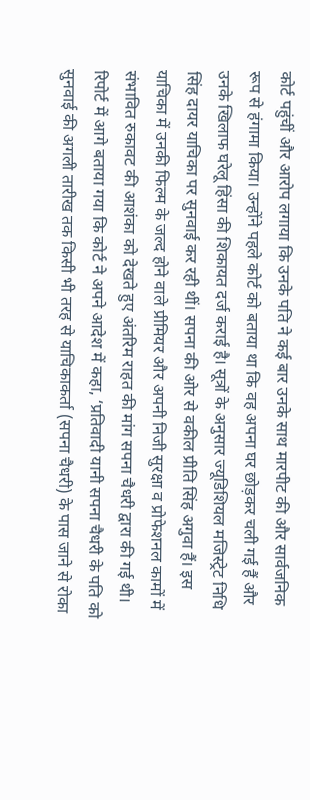कोर्ट पहुंचीं और आरोप लगाया कि उनके पति ने कई बार उनके साथ मारपीट की और सार्वजनिक रूप से हंगामा किया। उन्होंने पहले कोर्ट को बताया था कि वह अपना घर छोड़कर चली गई हैं और उनके खिलाफ घरेलू हिंसा की शिकायत दर्ज कराई है। सूत्रों के अनुसार ज्यूडिशियल मजिस्ट्रेट निधि सिंह दायर याचिका पर सुनवाई कर रही थीं। सपना की ओर से वकील प्रीति सिंह अगुवा हैं। इस याचिका में उनकी फिल्म के जल्द होने वाले प्रीमियर और अपनी निजी सुरक्षा व प्रोफेशनल कामों में संभावित रुकावट की आशंका को देखते हुए अंतरिम राहत की मांग सपना चैधरी द्वारा की गई थी।
रिपोर्ट में आगे बताया गया कि कोर्ट ने अपने आदेश में कहा, ‘प्रतिवादी यानी सपना चैधरी के पति को सुनवाई की अगली तारीख तक किसी भी तरह से याचिकाकर्ता (सपना चैधरी) के पास जाने से रोका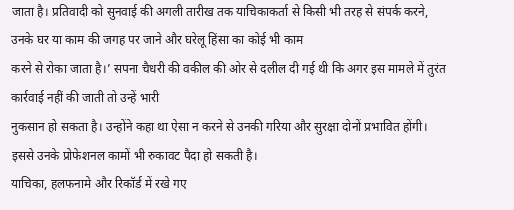जाता है। प्रतिवादी को सुनवाई की अगली तारीख तक याचिकाकर्ता से किसी भी तरह से संपर्क करने, उनके घर या काम की जगह पर जाने और घरेलू हिंसा का कोई भी काम
करने से रोका जाता है।’ सपना चैधरी की वकील की ओर से दलील दी गई थी कि अगर इस मामले में तुरंत कार्रवाई नहीं की जाती तो उन्हें भारी
नुकसान हो सकता है। उन्होंने कहा था ऐसा न करने से उनकी गरिया और सुरक्षा दोनों प्रभावित होंगी। इससे उनके प्रोफेशनल कामों भी रुकावट पैदा हो सकती है।
याचिका, हलफनामे और रिकॉर्ड में रखे गए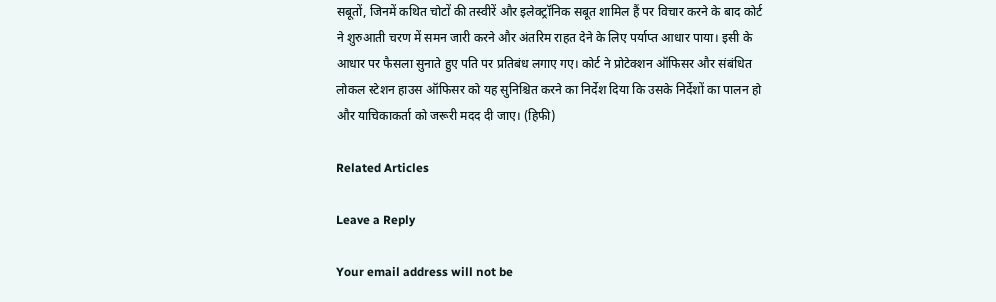सबूतों, जिनमें कथित चोटों की तस्वीरें और इलेक्ट्रॉनिक सबूत शामिल हैं पर विचार करने के बाद कोर्ट ने शुरुआती चरण में समन जारी करने और अंतरिम राहत देने के लिए पर्याप्त आधार पाया। इसी के आधार पर फैसला सुनाते हुए पति पर प्रतिबंध लगाए गए। कोर्ट ने प्रोटेक्शन ऑफिसर और संबंधित लोकल स्टेशन हाउस ऑफिसर को यह सुनिश्चित करने का निर्देश दिया कि उसके निर्देशों का पालन हो और याचिकाकर्ता को जरूरी मदद दी जाए। (हिफी)

Related Articles

Leave a Reply

Your email address will not be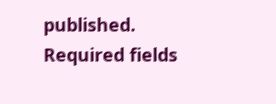published. Required fields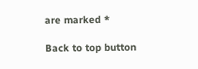are marked *

Back to top button